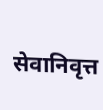सेवानिवृत्त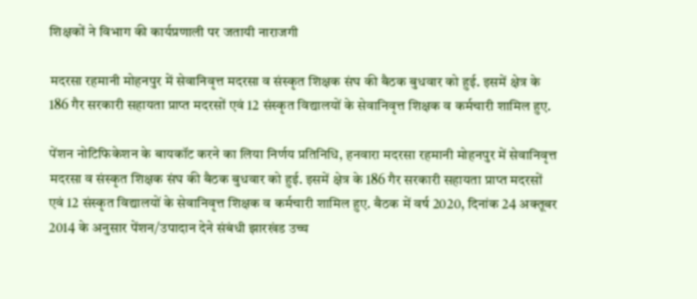शिक्षकों ने विभाग की कार्यप्रणाली पर जतायी नाराजगी

मदरसा रहमानी मोहनपुर में सेवानिवृत्त मदरसा व संस्कृत शिक्षक संघ की बैठक बुधवार को हुई. इसमें क्षेत्र के 186 गैर सरकारी सहायता प्राप्त मदरसों एवं 12 संस्कृत विद्यालयों के सेवानिवृत्त शिक्षक व कर्मचारी शामिल हुए.

पेंशन नोटिफिकेशन के बायकॉट करने का लिया निर्णय प्रतिनिधि, हनवारा मदरसा रहमानी मोहनपुर में सेवानिवृत्त मदरसा व संस्कृत शिक्षक संघ की बैठक बुधवार को हुई. इसमें क्षेत्र के 186 गैर सरकारी सहायता प्राप्त मदरसों एवं 12 संस्कृत विद्यालयों के सेवानिवृत्त शिक्षक व कर्मचारी शामिल हुए. बैठक में वर्ष 2020, दिनांक 24 अक्तूबर 2014 के अनुसार पेंशन/उपादान देने संबंधी झारखंड उच्च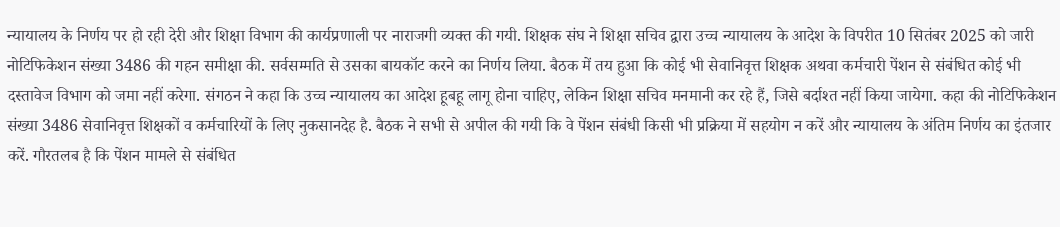न्यायालय के निर्णय पर हो रही देरी और शिक्षा विभाग की कार्यप्रणाली पर नाराजगी व्यक्त की गयी. शिक्षक संघ ने शिक्षा सचिव द्वारा उच्च न्यायालय के आदेश के विपरीत 10 सितंबर 2025 को जारी नोटिफिकेशन संख्या 3486 की गहन समीक्षा की. सर्वसम्मति से उसका बायकॉट करने का निर्णय लिया. बैठक में तय हुआ कि कोई भी सेवानिवृत्त शिक्षक अथवा कर्मचारी पेंशन से संबंधित कोई भी दस्तावेज विभाग को जमा नहीं करेगा. संगठन ने कहा कि उच्च न्यायालय का आदेश हूबहू लागू होना चाहिए, लेकिन शिक्षा सचिव मनमानी कर रहे हैं, जिसे बर्दाश्त नहीं किया जायेगा. कहा की नोटिफिकेशन संख्या 3486 सेवानिवृत्त शिक्षकों व कर्मचारियों के लिए नुकसानदेह है. बैठक ने सभी से अपील की गयी कि वे पेंशन संबंधी किसी भी प्रक्रिया में सहयोग न करें और न्यायालय के अंतिम निर्णय का इंतजार करें. गौरतलब है कि पेंशन मामले से संबंधित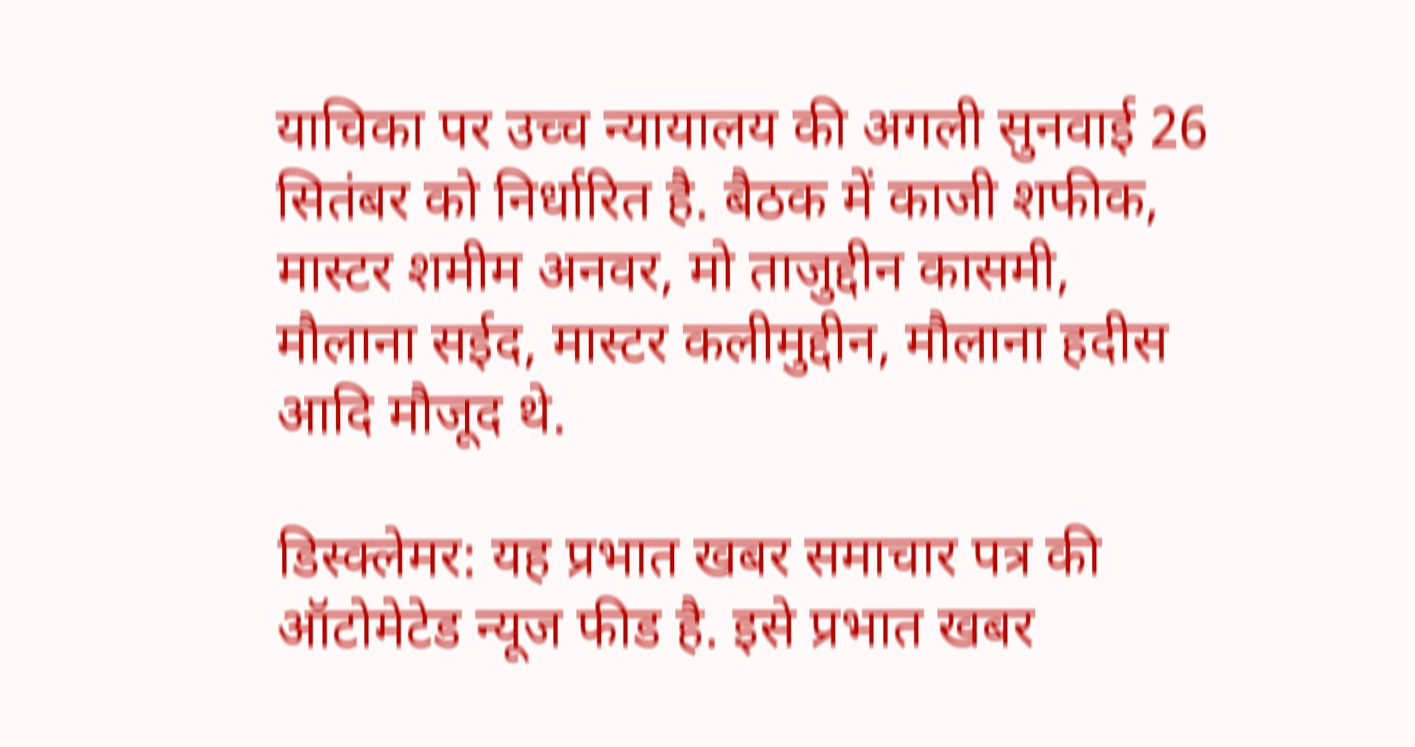याचिका पर उच्च न्यायालय की अगली सुनवाई 26 सितंबर को निर्धारित है. बैठक में काजी शफीक, मास्टर शमीम अनवर, मो ताजुद्दीन कासमी, मौलाना सईद, मास्टर कलीमुद्दीन, मौलाना हदीस आदि मौजूद थे.

डिस्क्लेमर: यह प्रभात खबर समाचार पत्र की ऑटोमेटेड न्यूज फीड है. इसे प्रभात खबर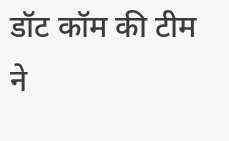डॉट कॉम की टीम ने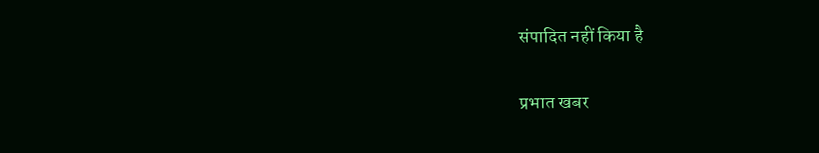संपादित नहीं किया है

प्रभात खबर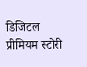डिजिटल प्रीमियम स्टोरी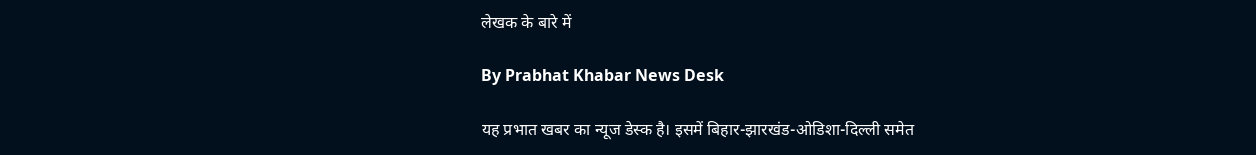लेखक के बारे में

By Prabhat Khabar News Desk

यह प्रभात खबर का न्यूज डेस्क है। इसमें बिहार-झारखंड-ओडिशा-दिल्‍ली समेत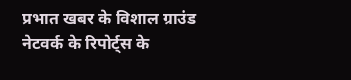प्रभात खबर के विशाल ग्राउंड नेटवर्क के रिपोर्ट्स के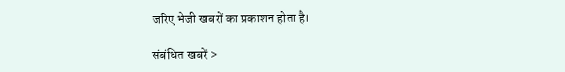जरिए भेजी खबरों का प्रकाशन होता है।

संबंधित खबरें >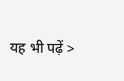यह भी पढ़ें >